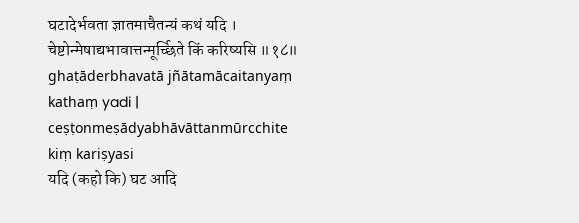घटादेर्भवता ज्ञातमाचैतन्यं कथं यदि ।
चेष्टोन्मेषाद्यभावात्तन्मूर्च्छिते किं करिष्यसि ॥१८॥
ghaṭāderbhavatā jñātamācaitanyaṃ kathaṃ yadi |
ceṣṭonmeṣādyabhāvāttanmūrcchite kiṃ kariṣyasi
यदि (कहो कि) घट आदि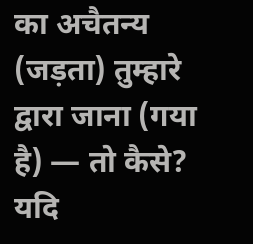का अचैतन्य (जड़ता) तुम्हारे द्वारा जाना (गया है) — तो कैसे? यदि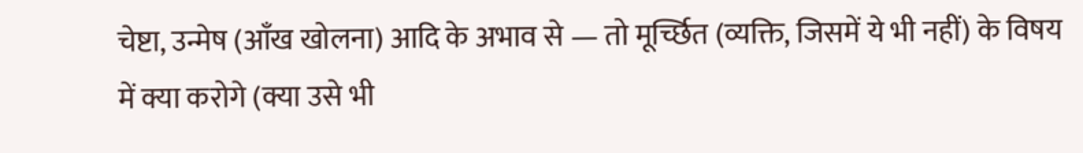चेष्टा, उन्मेष (आँख खोलना) आदि के अभाव से — तो मूर्च्छित (व्यक्ति, जिसमें ये भी नहीं) के विषय में क्या करोगे (क्या उसे भी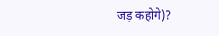जड़ कहोगे)?